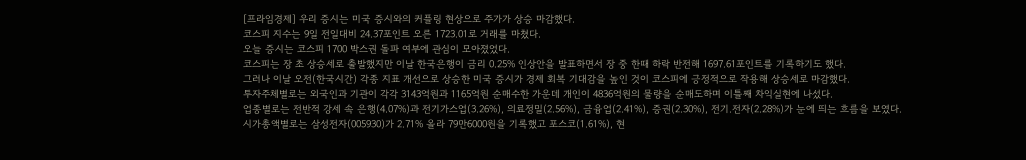[프라임경제] 우리 증시는 미국 증시와의 커플링 현상으로 주가가 상승 마감했다.
코스피 지수는 9일 전일대비 24.37포인트 오른 1723.01로 거래를 마쳤다.
오늘 증시는 코스피 1700 박스권 돌파 여부에 관심이 모아졌었다.
코스피는 장 초 상승세로 출발했지만 이날 한국은행이 금리 0.25% 인상안을 발표하면서 장 중 한때 하락 반전해 1697.61포인트를 기록하기도 했다.
그러나 이날 오전(한국시간) 각종 지표 개선으로 상승한 미국 증시가 경제 회복 기대감을 높인 것이 코스피에 긍정적으로 작용해 상승세로 마감했다.
투자주체별로는 외국인과 기관이 각각 3143억원과 1165억원 순매수한 가운데 개인이 4836억원의 물량을 순매도하며 이틀째 차익실현에 나섰다.
업종별로는 전반적 강세 속 은행(4.07%)과 전기가스업(3.26%), 의료정밀(2.56%), 금융업(2.41%), 증권(2.30%), 전기.전자(2.28%)가 눈에 띄는 흐름을 보였다.
시가총액별로는 삼성전자(005930)가 2.71% 올라 79만6000원을 기록했고 포스코(1.61%), 현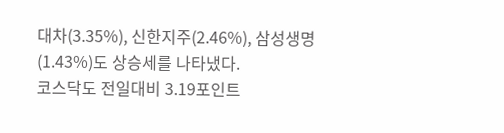대차(3.35%), 신한지주(2.46%), 삼성생명(1.43%)도 상승세를 나타냈다.
코스닥도 전일대비 3.19포인트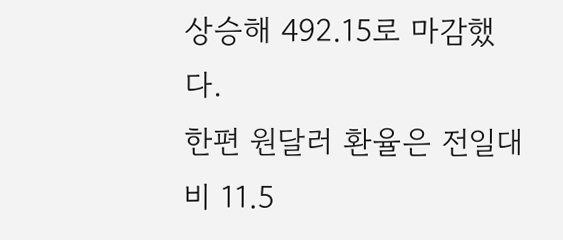상승해 492.15로 마감했다.
한편 원달러 환율은 전일대비 11.5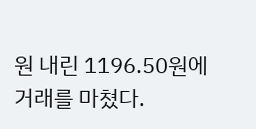원 내린 1196.50원에 거래를 마쳤다.